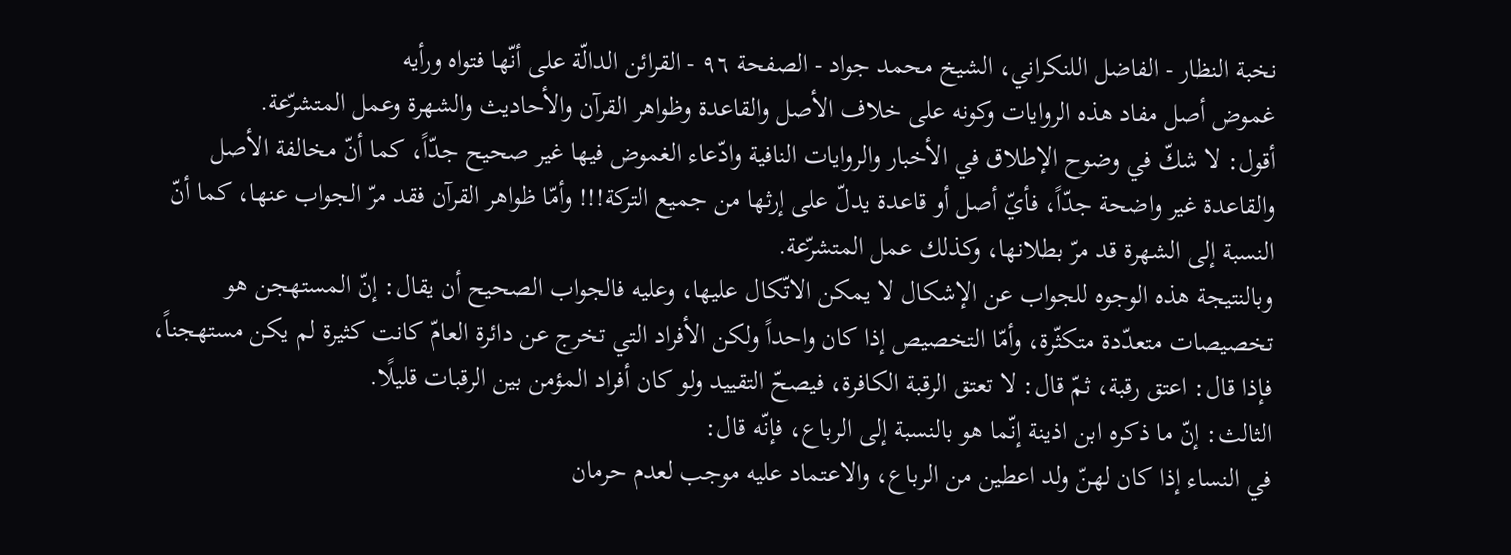نخبة النظار - الفاضل اللنكراني، الشيخ محمد جواد - الصفحة ٩٦ - القرائن الدالّة على أنّها فتواه ورأيه
غموض أصل مفاد هذه الروايات وكونه على خلاف الأصل والقاعدة وظواهر القرآن والأحاديث والشهرة وعمل المتشرّعة.
أقول: لا شكّ في وضوح الإطلاق في الأخبار والروايات النافية وادّعاء الغموض فيها غير صحيح جدّاً، كما أنّ مخالفة الأصل والقاعدة غير واضحة جدّاً، فأيّ أصل أو قاعدة يدلّ على إرثها من جميع التركة!!! وأمّا ظواهر القرآن فقد مرّ الجواب عنها، كما أنّ النسبة إلى الشهرة قد مرّ بطلانها، وكذلك عمل المتشرّعة.
وبالنتيجة هذه الوجوه للجواب عن الإشكال لا يمكن الاتّكال عليها، وعليه فالجواب الصحيح أن يقال: إنّ المستهجن هو تخصيصات متعدّدة متكثّرة، وأمّا التخصيص إذا كان واحداً ولكن الأفراد التي تخرج عن دائرة العامّ كانت كثيرة لم يكن مستهجناً، فإذا قال: اعتق رقبة، ثمّ قال: لا تعتق الرقبة الكافرة، فيصحّ التقييد ولو كان أفراد المؤمن بين الرقبات قليلًا.
الثالث: إنّ ما ذكره ابن اذينة إنّما هو بالنسبة إلى الرباع، فإنّه قال:
في النساء إذا كان لهنّ ولد اعطين من الرباع، والاعتماد عليه موجب لعدم حرمان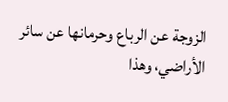الزوجة عن الرباع وحرمانها عن سائر الأراضي، وهذا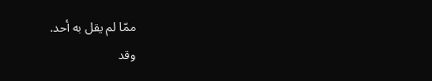ممّا لم يقل به أحد.
وقد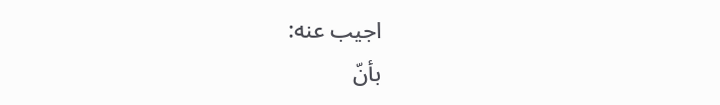اجيب عنه:
بأنّ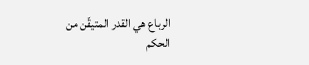الرباع هي القدر المتيقّن من الحكم